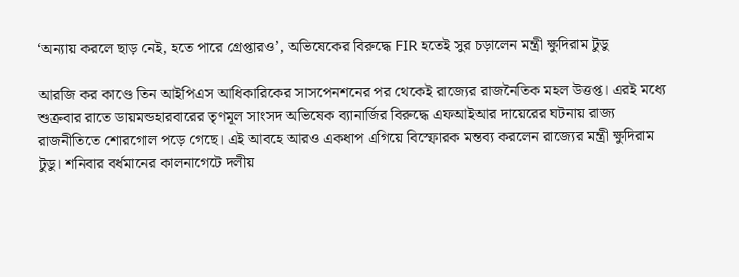‘অন্যায় করলে ছাড় নেই, হতে পারে গ্রেপ্তারও’, অভিষেকের বিরুদ্ধে FIR হতেই সুর চড়ালেন মন্ত্রী ক্ষুদিরাম টুডু

আরজি কর কাণ্ডে তিন আইপিএস আধিকারিকের সাসপেনশনের পর থেকেই রাজ্যের রাজনৈতিক মহল উত্তপ্ত। এরই মধ্যে শুক্রবার রাতে ডায়মন্ডহারবারের তৃণমূল সাংসদ অভিষেক ব্যানার্জির বিরুদ্ধে এফআইআর দায়েরের ঘটনায় রাজ্য রাজনীতিতে শোরগোল পড়ে গেছে। এই আবহে আরও একধাপ এগিয়ে বিস্ফোরক মন্তব্য করলেন রাজ্যের মন্ত্রী ক্ষুদিরাম টুডু। শনিবার বর্ধমানের কালনাগেটে দলীয়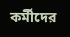কর্মীদের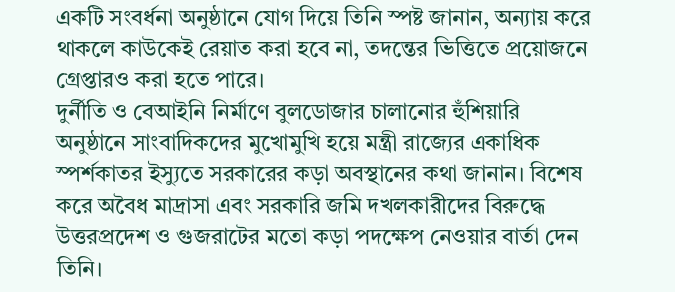একটি সংবর্ধনা অনুষ্ঠানে যোগ দিয়ে তিনি স্পষ্ট জানান, অন্যায় করে থাকলে কাউকেই রেয়াত করা হবে না, তদন্তের ভিত্তিতে প্রয়োজনে গ্রেপ্তারও করা হতে পারে।
দুর্নীতি ও বেআইনি নির্মাণে বুলডোজার চালানোর হুঁশিয়ারি
অনুষ্ঠানে সাংবাদিকদের মুখোমুখি হয়ে মন্ত্রী রাজ্যের একাধিক স্পর্শকাতর ইস্যুতে সরকারের কড়া অবস্থানের কথা জানান। বিশেষ করে অবৈধ মাদ্রাসা এবং সরকারি জমি দখলকারীদের বিরুদ্ধে উত্তরপ্রদেশ ও গুজরাটের মতো কড়া পদক্ষেপ নেওয়ার বার্তা দেন তিনি।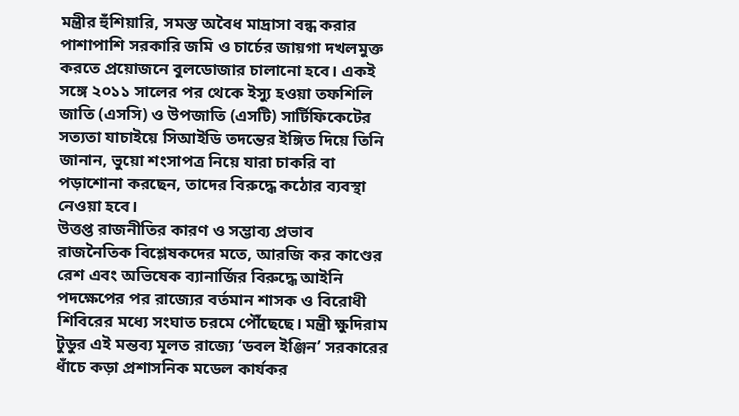মন্ত্রীর হুঁশিয়ারি, সমস্ত অবৈধ মাদ্রাসা বন্ধ করার পাশাপাশি সরকারি জমি ও চার্চের জায়গা দখলমুক্ত করতে প্রয়োজনে বুলডোজার চালানো হবে। একই সঙ্গে ২০১১ সালের পর থেকে ইস্যু হওয়া তফশিলি জাতি (এসসি) ও উপজাতি (এসটি) সার্টিফিকেটের সত্যতা যাচাইয়ে সিআইডি তদন্তের ইঙ্গিত দিয়ে তিনি জানান, ভুয়ো শংসাপত্র নিয়ে যারা চাকরি বা পড়াশোনা করছেন, তাদের বিরুদ্ধে কঠোর ব্যবস্থা নেওয়া হবে।
উত্তপ্ত রাজনীতির কারণ ও সম্ভাব্য প্রভাব
রাজনৈতিক বিশ্লেষকদের মতে, আরজি কর কাণ্ডের রেশ এবং অভিষেক ব্যানার্জির বিরুদ্ধে আইনি পদক্ষেপের পর রাজ্যের বর্তমান শাসক ও বিরোধী শিবিরের মধ্যে সংঘাত চরমে পৌঁছেছে। মন্ত্রী ক্ষুদিরাম টুডুর এই মন্তব্য মূলত রাজ্যে ‘ডবল ইঞ্জিন’ সরকারের ধাঁচে কড়া প্রশাসনিক মডেল কার্যকর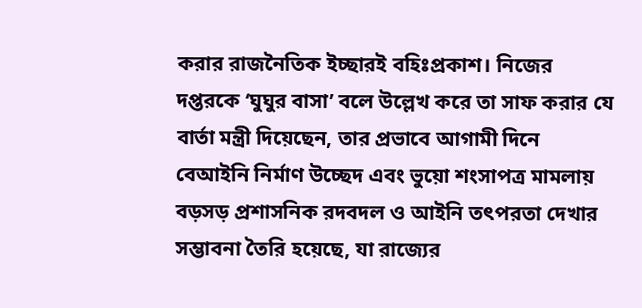করার রাজনৈতিক ইচ্ছারই বহিঃপ্রকাশ। নিজের দপ্তরকে ‘ঘুঘুর বাসা’ বলে উল্লেখ করে তা সাফ করার যে বার্তা মন্ত্রী দিয়েছেন, তার প্রভাবে আগামী দিনে বেআইনি নির্মাণ উচ্ছেদ এবং ভুয়ো শংসাপত্র মামলায় বড়সড় প্রশাসনিক রদবদল ও আইনি তৎপরতা দেখার সম্ভাবনা তৈরি হয়েছে, যা রাজ্যের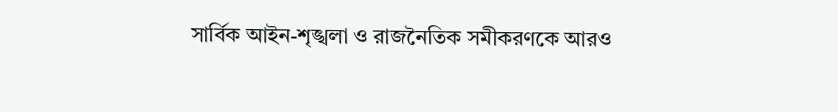সার্বিক আইন-শৃঙ্খলা ও রাজনৈতিক সমীকরণকে আরও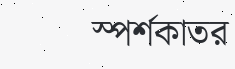স্পর্শকাতর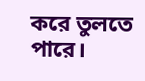করে তুলতে পারে।